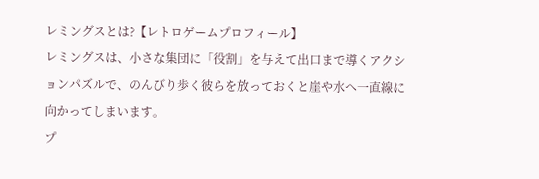レミングスとは?【レトロゲームプロフィール】
レミングスは、小さな集団に「役割」を与えて出口まで導くアクションパズルで、のんびり歩く彼らを放っておくと崖や水へ一直線に向かってしまいます。
プ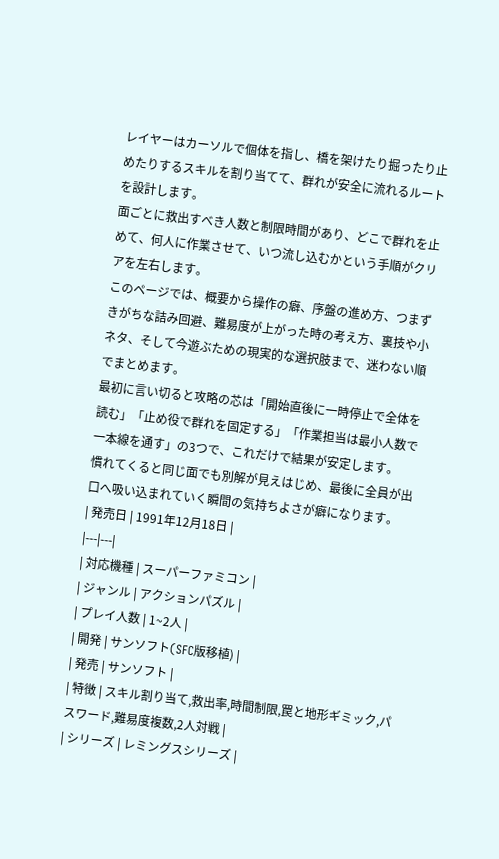レイヤーはカーソルで個体を指し、橋を架けたり掘ったり止めたりするスキルを割り当てて、群れが安全に流れるルートを設計します。
面ごとに救出すべき人数と制限時間があり、どこで群れを止めて、何人に作業させて、いつ流し込むかという手順がクリアを左右します。
このページでは、概要から操作の癖、序盤の進め方、つまずきがちな詰み回避、難易度が上がった時の考え方、裏技や小ネタ、そして今遊ぶための現実的な選択肢まで、迷わない順でまとめます。
最初に言い切ると攻略の芯は「開始直後に一時停止で全体を読む」「止め役で群れを固定する」「作業担当は最小人数で一本線を通す」の3つで、これだけで結果が安定します。
慣れてくると同じ面でも別解が見えはじめ、最後に全員が出口へ吸い込まれていく瞬間の気持ちよさが癖になります。
| 発売日 | 1991年12月18日 |
|---|---|
| 対応機種 | スーパーファミコン |
| ジャンル | アクションパズル |
| プレイ人数 | 1~2人 |
| 開発 | サンソフト(SFC版移植) |
| 発売 | サンソフト |
| 特徴 | スキル割り当て,救出率,時間制限,罠と地形ギミック,パスワード,難易度複数,2人対戦 |
| シリーズ | レミングスシリーズ |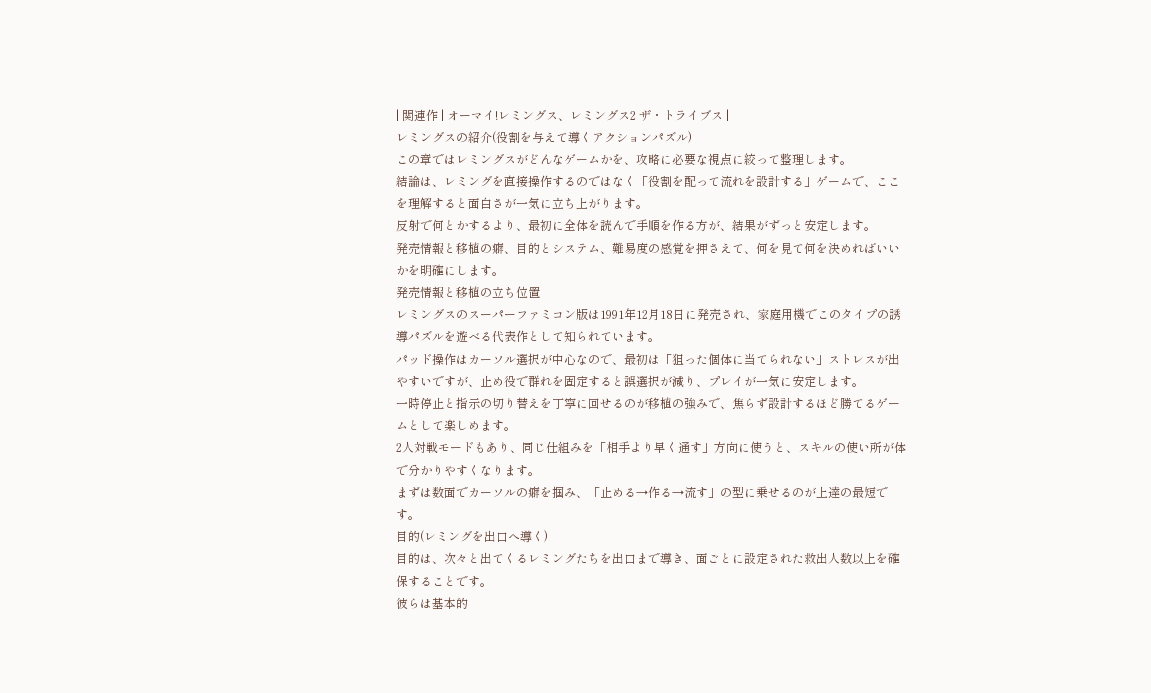| 関連作 | オーマイ!レミングス、レミングス2 ザ・トライブス |
レミングスの紹介(役割を与えて導くアクションパズル)
この章ではレミングスがどんなゲームかを、攻略に必要な視点に絞って整理します。
結論は、レミングを直接操作するのではなく「役割を配って流れを設計する」ゲームで、ここを理解すると面白さが一気に立ち上がります。
反射で何とかするより、最初に全体を読んで手順を作る方が、結果がずっと安定します。
発売情報と移植の癖、目的とシステム、難易度の感覚を押さえて、何を見て何を決めればいいかを明確にします。
発売情報と移植の立ち位置
レミングスのスーパーファミコン版は1991年12月18日に発売され、家庭用機でこのタイプの誘導パズルを遊べる代表作として知られています。
パッド操作はカーソル選択が中心なので、最初は「狙った個体に当てられない」ストレスが出やすいですが、止め役で群れを固定すると誤選択が減り、プレイが一気に安定します。
一時停止と指示の切り替えを丁寧に回せるのが移植の強みで、焦らず設計するほど勝てるゲームとして楽しめます。
2人対戦モードもあり、同じ仕組みを「相手より早く通す」方向に使うと、スキルの使い所が体で分かりやすくなります。
まずは数面でカーソルの癖を掴み、「止める→作る→流す」の型に乗せるのが上達の最短です。
目的(レミングを出口へ導く)
目的は、次々と出てくるレミングたちを出口まで導き、面ごとに設定された救出人数以上を確保することです。
彼らは基本的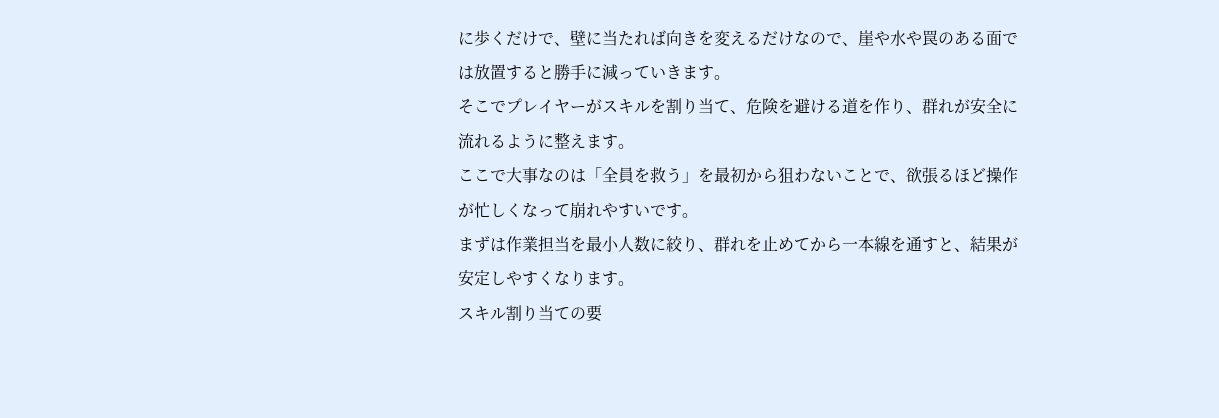に歩くだけで、壁に当たれば向きを変えるだけなので、崖や水や罠のある面では放置すると勝手に減っていきます。
そこでプレイヤーがスキルを割り当て、危険を避ける道を作り、群れが安全に流れるように整えます。
ここで大事なのは「全員を救う」を最初から狙わないことで、欲張るほど操作が忙しくなって崩れやすいです。
まずは作業担当を最小人数に絞り、群れを止めてから一本線を通すと、結果が安定しやすくなります。
スキル割り当ての要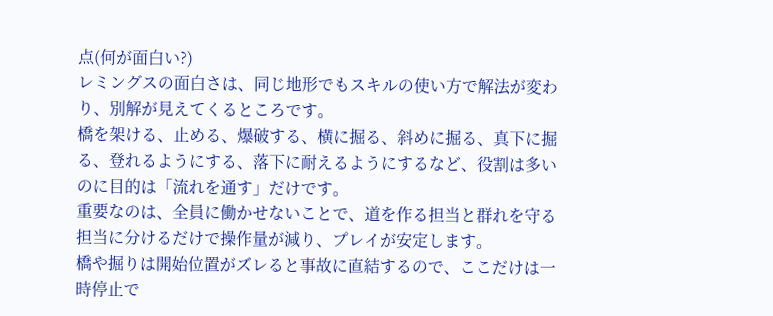点(何が面白い?)
レミングスの面白さは、同じ地形でもスキルの使い方で解法が変わり、別解が見えてくるところです。
橋を架ける、止める、爆破する、横に掘る、斜めに掘る、真下に掘る、登れるようにする、落下に耐えるようにするなど、役割は多いのに目的は「流れを通す」だけです。
重要なのは、全員に働かせないことで、道を作る担当と群れを守る担当に分けるだけで操作量が減り、プレイが安定します。
橋や掘りは開始位置がズレると事故に直結するので、ここだけは一時停止で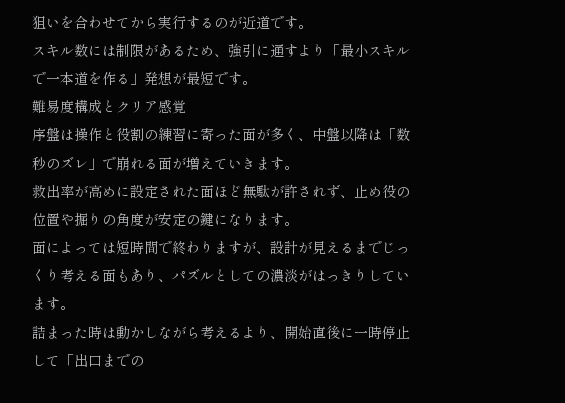狙いを合わせてから実行するのが近道です。
スキル数には制限があるため、強引に通すより「最小スキルで一本道を作る」発想が最短です。
難易度構成とクリア感覚
序盤は操作と役割の練習に寄った面が多く、中盤以降は「数秒のズレ」で崩れる面が増えていきます。
救出率が高めに設定された面ほど無駄が許されず、止め役の位置や掘りの角度が安定の鍵になります。
面によっては短時間で終わりますが、設計が見えるまでじっくり考える面もあり、パズルとしての濃淡がはっきりしています。
詰まった時は動かしながら考えるより、開始直後に一時停止して「出口までの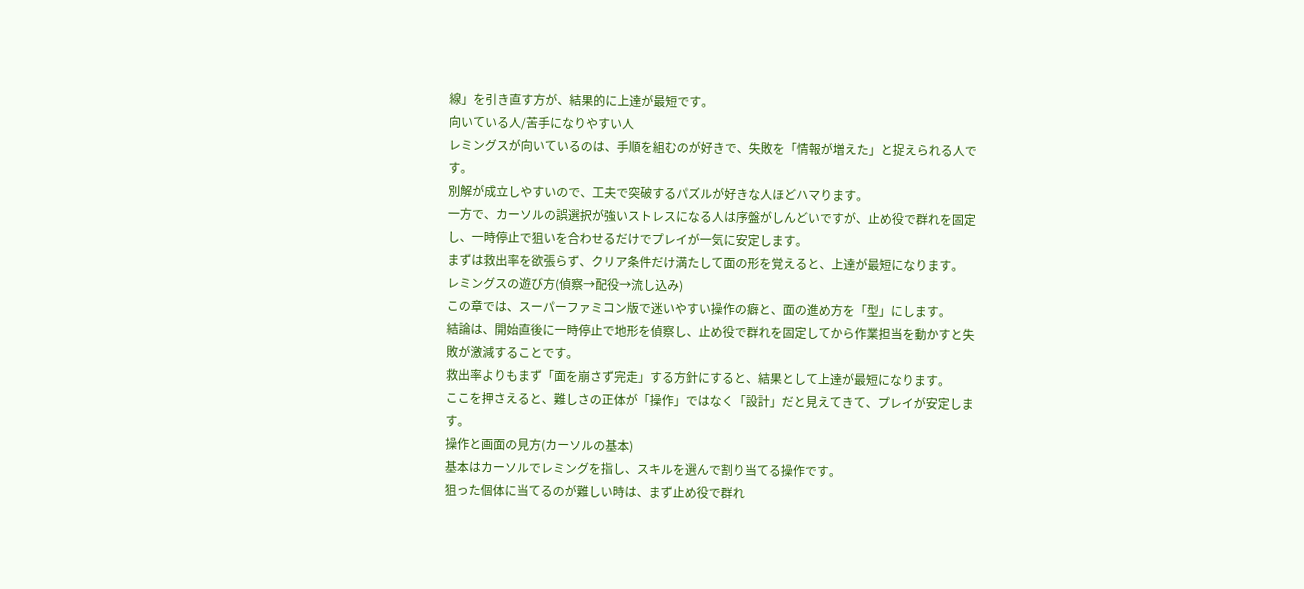線」を引き直す方が、結果的に上達が最短です。
向いている人/苦手になりやすい人
レミングスが向いているのは、手順を組むのが好きで、失敗を「情報が増えた」と捉えられる人です。
別解が成立しやすいので、工夫で突破するパズルが好きな人ほどハマります。
一方で、カーソルの誤選択が強いストレスになる人は序盤がしんどいですが、止め役で群れを固定し、一時停止で狙いを合わせるだけでプレイが一気に安定します。
まずは救出率を欲張らず、クリア条件だけ満たして面の形を覚えると、上達が最短になります。
レミングスの遊び方(偵察→配役→流し込み)
この章では、スーパーファミコン版で迷いやすい操作の癖と、面の進め方を「型」にします。
結論は、開始直後に一時停止で地形を偵察し、止め役で群れを固定してから作業担当を動かすと失敗が激減することです。
救出率よりもまず「面を崩さず完走」する方針にすると、結果として上達が最短になります。
ここを押さえると、難しさの正体が「操作」ではなく「設計」だと見えてきて、プレイが安定します。
操作と画面の見方(カーソルの基本)
基本はカーソルでレミングを指し、スキルを選んで割り当てる操作です。
狙った個体に当てるのが難しい時は、まず止め役で群れ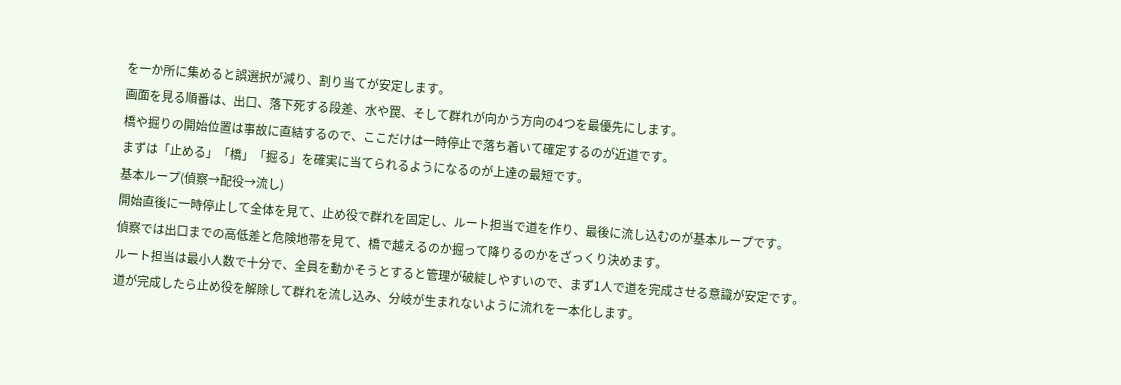を一か所に集めると誤選択が減り、割り当てが安定します。
画面を見る順番は、出口、落下死する段差、水や罠、そして群れが向かう方向の4つを最優先にします。
橋や掘りの開始位置は事故に直結するので、ここだけは一時停止で落ち着いて確定するのが近道です。
まずは「止める」「橋」「掘る」を確実に当てられるようになるのが上達の最短です。
基本ループ(偵察→配役→流し)
開始直後に一時停止して全体を見て、止め役で群れを固定し、ルート担当で道を作り、最後に流し込むのが基本ループです。
偵察では出口までの高低差と危険地帯を見て、橋で越えるのか掘って降りるのかをざっくり決めます。
ルート担当は最小人数で十分で、全員を動かそうとすると管理が破綻しやすいので、まず1人で道を完成させる意識が安定です。
道が完成したら止め役を解除して群れを流し込み、分岐が生まれないように流れを一本化します。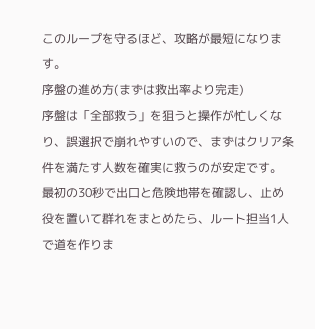このループを守るほど、攻略が最短になります。
序盤の進め方(まずは救出率より完走)
序盤は「全部救う」を狙うと操作が忙しくなり、誤選択で崩れやすいので、まずはクリア条件を満たす人数を確実に救うのが安定です。
最初の30秒で出口と危険地帯を確認し、止め役を置いて群れをまとめたら、ルート担当1人で道を作りま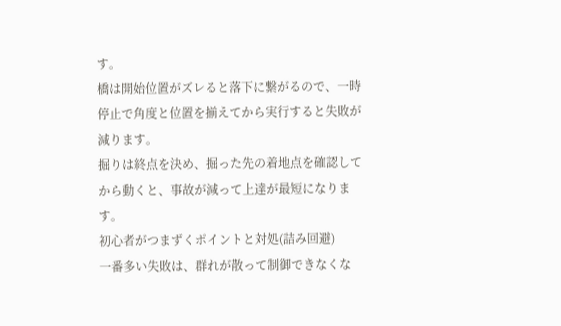す。
橋は開始位置がズレると落下に繋がるので、一時停止で角度と位置を揃えてから実行すると失敗が減ります。
掘りは終点を決め、掘った先の着地点を確認してから動くと、事故が減って上達が最短になります。
初心者がつまずくポイントと対処(詰み回避)
一番多い失敗は、群れが散って制御できなくな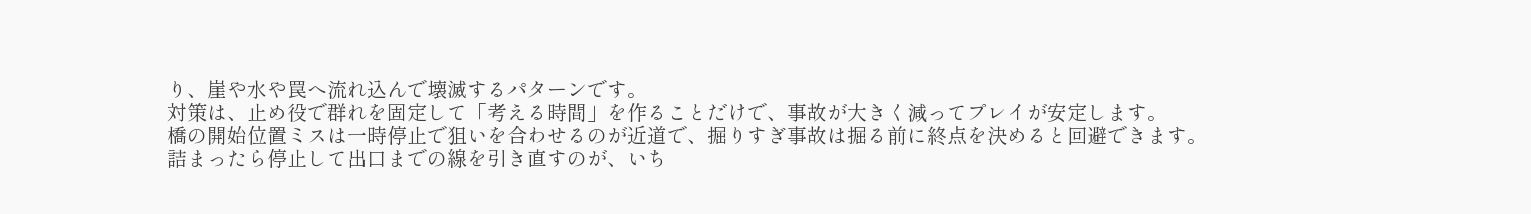り、崖や水や罠へ流れ込んで壊滅するパターンです。
対策は、止め役で群れを固定して「考える時間」を作ることだけで、事故が大きく減ってプレイが安定します。
橋の開始位置ミスは一時停止で狙いを合わせるのが近道で、掘りすぎ事故は掘る前に終点を決めると回避できます。
詰まったら停止して出口までの線を引き直すのが、いち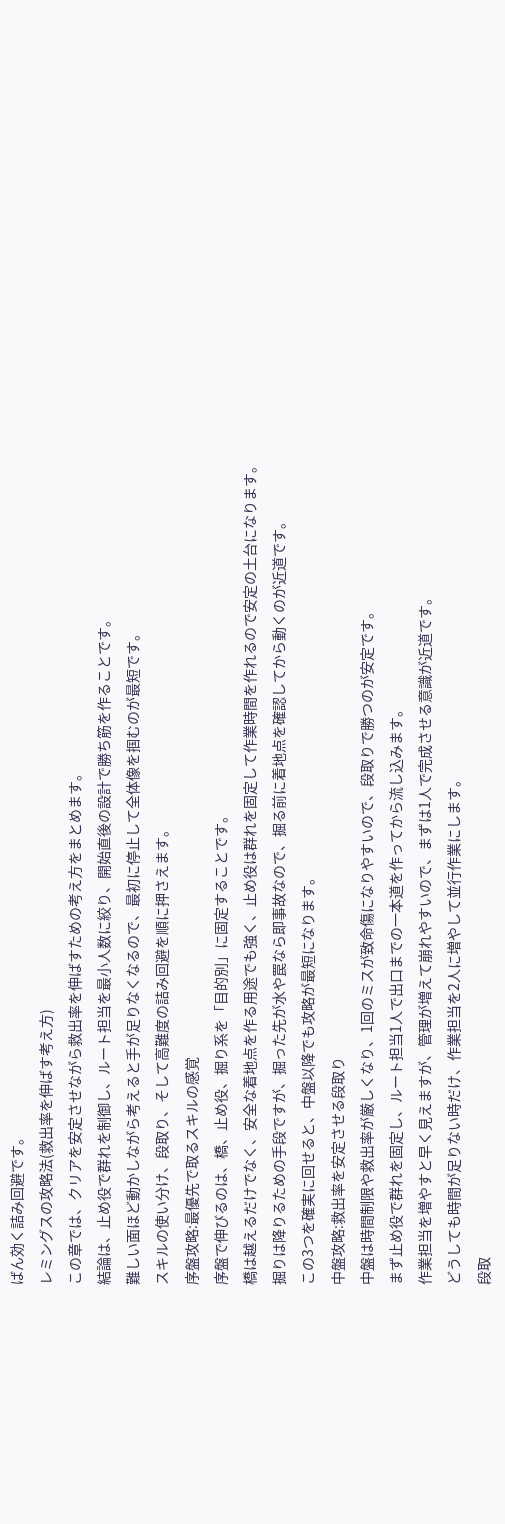ばん効く詰み回避です。
レミングスの攻略法(救出率を伸ばす考え方)
この章では、クリアを安定させながら救出率を伸ばすための考え方をまとめます。
結論は、止め役で群れを制御し、ルート担当を最小人数に絞り、開始直後の設計で勝ち筋を作ることです。
難しい面ほど動かしながら考えると手が足りなくなるので、最初に停止して全体像を掴むのが最短です。
スキルの使い分け、段取り、そして高難度の詰み回避を順に押さえます。
序盤攻略:最優先で取るスキルの感覚
序盤で伸びるのは、橋、止め役、掘り系を「目的別」に固定することです。
橋は越えるだけでなく、安全な着地点を作る用途でも強く、止め役は群れを固定して作業時間を作れるので安定の土台になります。
掘りは降りるための手段ですが、掘った先が水や罠なら即事故なので、掘る前に着地点を確認してから動くのが近道です。
この3つを確実に回せると、中盤以降でも攻略が最短になります。
中盤攻略:救出率を安定させる段取り
中盤は時間制限や救出率が厳しくなり、1回のミスが致命傷になりやすいので、段取りで勝つのが安定です。
まず止め役で群れを固定し、ルート担当1人で出口までの一本道を作ってから流し込みます。
作業担当を増やすと早く見えますが、管理が増えて崩れやすいので、まずは1人で完成させる意識が近道です。
どうしても時間が足りない時だけ、作業担当を2人に増やして並行作業にします。
段取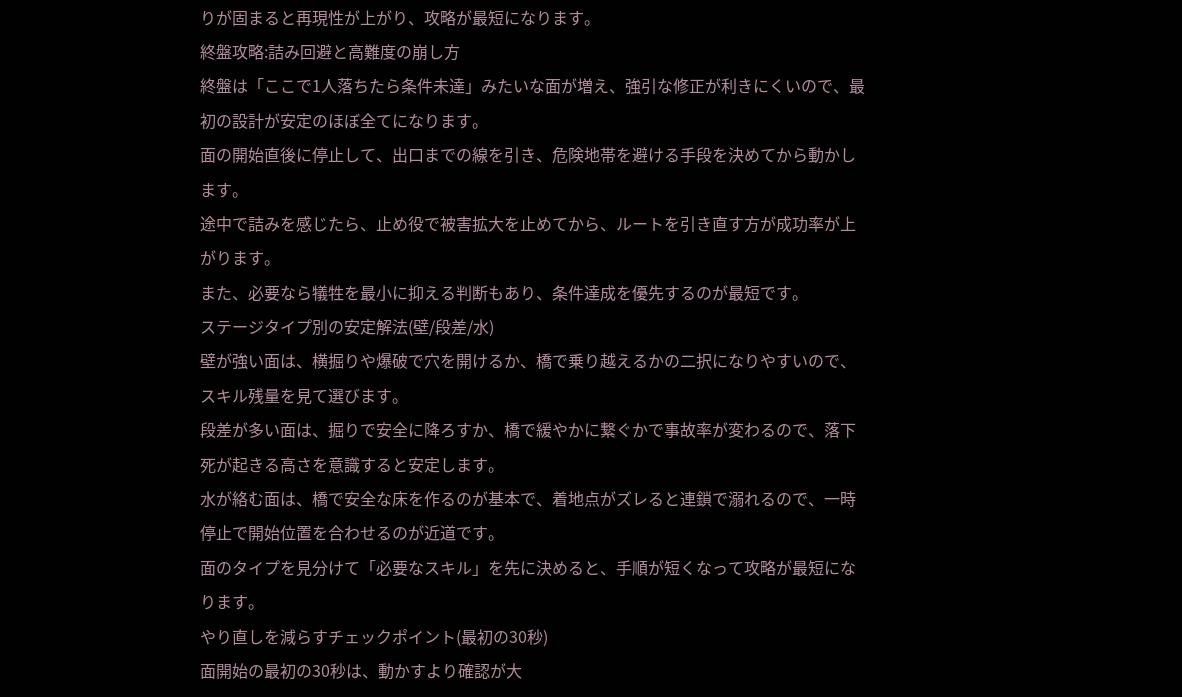りが固まると再現性が上がり、攻略が最短になります。
終盤攻略:詰み回避と高難度の崩し方
終盤は「ここで1人落ちたら条件未達」みたいな面が増え、強引な修正が利きにくいので、最初の設計が安定のほぼ全てになります。
面の開始直後に停止して、出口までの線を引き、危険地帯を避ける手段を決めてから動かします。
途中で詰みを感じたら、止め役で被害拡大を止めてから、ルートを引き直す方が成功率が上がります。
また、必要なら犠牲を最小に抑える判断もあり、条件達成を優先するのが最短です。
ステージタイプ別の安定解法(壁/段差/水)
壁が強い面は、横掘りや爆破で穴を開けるか、橋で乗り越えるかの二択になりやすいので、スキル残量を見て選びます。
段差が多い面は、掘りで安全に降ろすか、橋で緩やかに繋ぐかで事故率が変わるので、落下死が起きる高さを意識すると安定します。
水が絡む面は、橋で安全な床を作るのが基本で、着地点がズレると連鎖で溺れるので、一時停止で開始位置を合わせるのが近道です。
面のタイプを見分けて「必要なスキル」を先に決めると、手順が短くなって攻略が最短になります。
やり直しを減らすチェックポイント(最初の30秒)
面開始の最初の30秒は、動かすより確認が大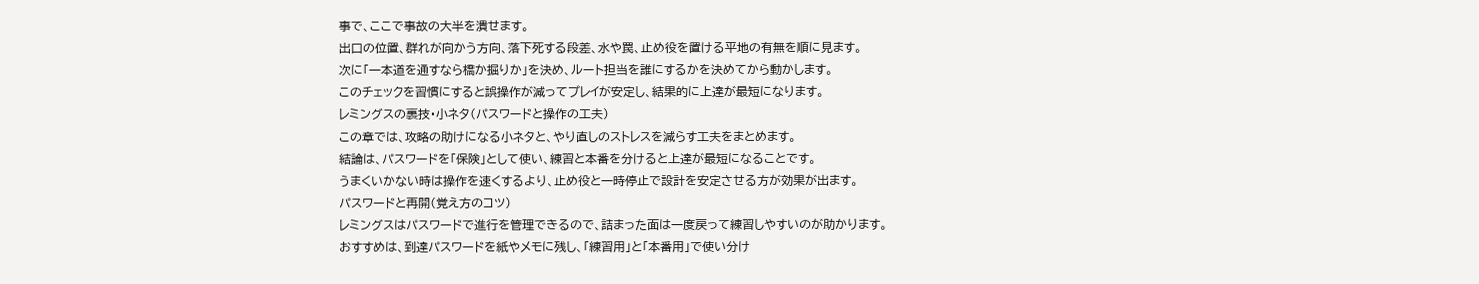事で、ここで事故の大半を潰せます。
出口の位置、群れが向かう方向、落下死する段差、水や罠、止め役を置ける平地の有無を順に見ます。
次に「一本道を通すなら橋か掘りか」を決め、ルート担当を誰にするかを決めてから動かします。
このチェックを習慣にすると誤操作が減ってプレイが安定し、結果的に上達が最短になります。
レミングスの裏技・小ネタ(パスワードと操作の工夫)
この章では、攻略の助けになる小ネタと、やり直しのストレスを減らす工夫をまとめます。
結論は、パスワードを「保険」として使い、練習と本番を分けると上達が最短になることです。
うまくいかない時は操作を速くするより、止め役と一時停止で設計を安定させる方が効果が出ます。
パスワードと再開(覚え方のコツ)
レミングスはパスワードで進行を管理できるので、詰まった面は一度戻って練習しやすいのが助かります。
おすすめは、到達パスワードを紙やメモに残し、「練習用」と「本番用」で使い分け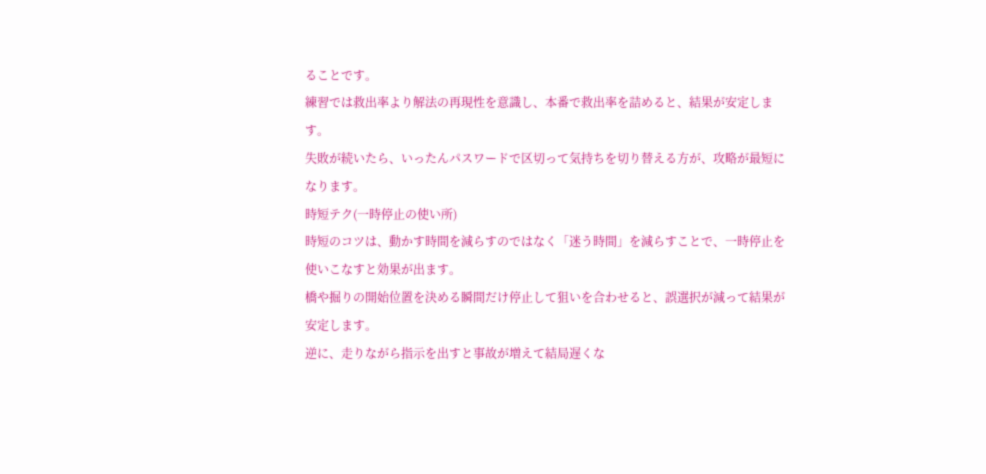ることです。
練習では救出率より解法の再現性を意識し、本番で救出率を詰めると、結果が安定します。
失敗が続いたら、いったんパスワードで区切って気持ちを切り替える方が、攻略が最短になります。
時短テク(一時停止の使い所)
時短のコツは、動かす時間を減らすのではなく「迷う時間」を減らすことで、一時停止を使いこなすと効果が出ます。
橋や掘りの開始位置を決める瞬間だけ停止して狙いを合わせると、誤選択が減って結果が安定します。
逆に、走りながら指示を出すと事故が増えて結局遅くな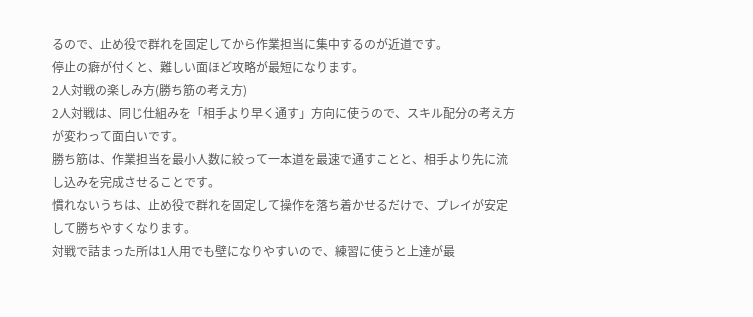るので、止め役で群れを固定してから作業担当に集中するのが近道です。
停止の癖が付くと、難しい面ほど攻略が最短になります。
2人対戦の楽しみ方(勝ち筋の考え方)
2人対戦は、同じ仕組みを「相手より早く通す」方向に使うので、スキル配分の考え方が変わって面白いです。
勝ち筋は、作業担当を最小人数に絞って一本道を最速で通すことと、相手より先に流し込みを完成させることです。
慣れないうちは、止め役で群れを固定して操作を落ち着かせるだけで、プレイが安定して勝ちやすくなります。
対戦で詰まった所は1人用でも壁になりやすいので、練習に使うと上達が最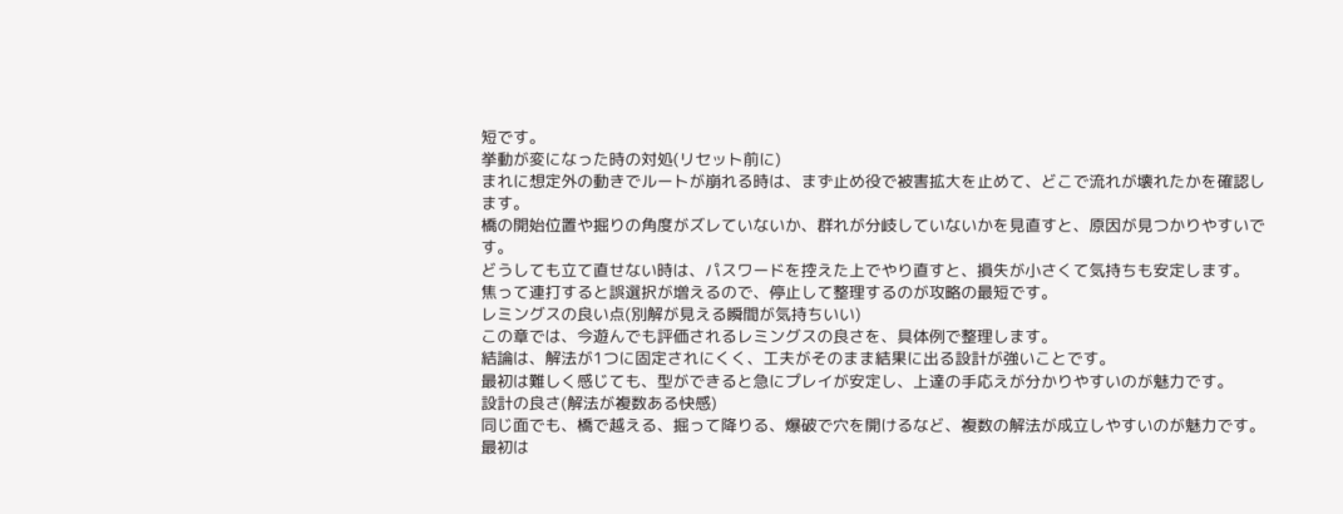短です。
挙動が変になった時の対処(リセット前に)
まれに想定外の動きでルートが崩れる時は、まず止め役で被害拡大を止めて、どこで流れが壊れたかを確認します。
橋の開始位置や掘りの角度がズレていないか、群れが分岐していないかを見直すと、原因が見つかりやすいです。
どうしても立て直せない時は、パスワードを控えた上でやり直すと、損失が小さくて気持ちも安定します。
焦って連打すると誤選択が増えるので、停止して整理するのが攻略の最短です。
レミングスの良い点(別解が見える瞬間が気持ちいい)
この章では、今遊んでも評価されるレミングスの良さを、具体例で整理します。
結論は、解法が1つに固定されにくく、工夫がそのまま結果に出る設計が強いことです。
最初は難しく感じても、型ができると急にプレイが安定し、上達の手応えが分かりやすいのが魅力です。
設計の良さ(解法が複数ある快感)
同じ面でも、橋で越える、掘って降りる、爆破で穴を開けるなど、複数の解法が成立しやすいのが魅力です。
最初は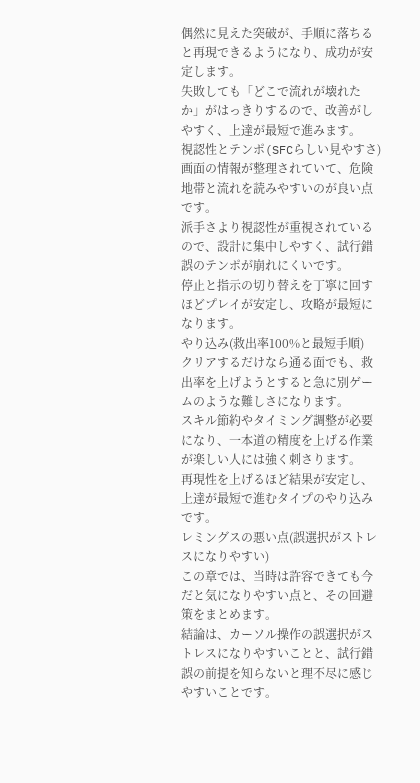偶然に見えた突破が、手順に落ちると再現できるようになり、成功が安定します。
失敗しても「どこで流れが壊れたか」がはっきりするので、改善がしやすく、上達が最短で進みます。
視認性とテンポ(SFCらしい見やすさ)
画面の情報が整理されていて、危険地帯と流れを読みやすいのが良い点です。
派手さより視認性が重視されているので、設計に集中しやすく、試行錯誤のテンポが崩れにくいです。
停止と指示の切り替えを丁寧に回すほどプレイが安定し、攻略が最短になります。
やり込み(救出率100%と最短手順)
クリアするだけなら通る面でも、救出率を上げようとすると急に別ゲームのような難しさになります。
スキル節約やタイミング調整が必要になり、一本道の精度を上げる作業が楽しい人には強く刺さります。
再現性を上げるほど結果が安定し、上達が最短で進むタイプのやり込みです。
レミングスの悪い点(誤選択がストレスになりやすい)
この章では、当時は許容できても今だと気になりやすい点と、その回避策をまとめます。
結論は、カーソル操作の誤選択がストレスになりやすいことと、試行錯誤の前提を知らないと理不尽に感じやすいことです。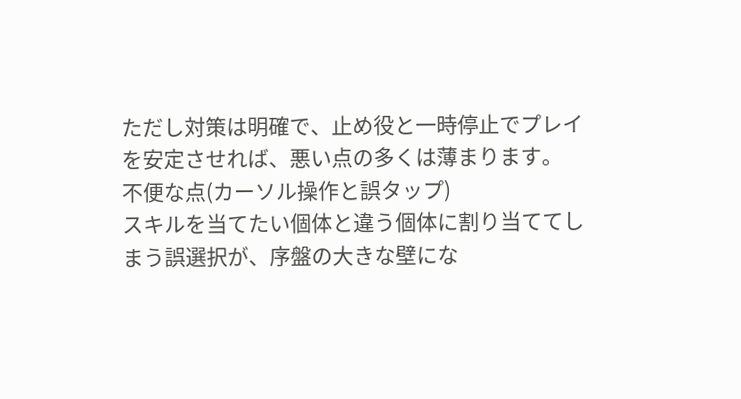ただし対策は明確で、止め役と一時停止でプレイを安定させれば、悪い点の多くは薄まります。
不便な点(カーソル操作と誤タップ)
スキルを当てたい個体と違う個体に割り当ててしまう誤選択が、序盤の大きな壁にな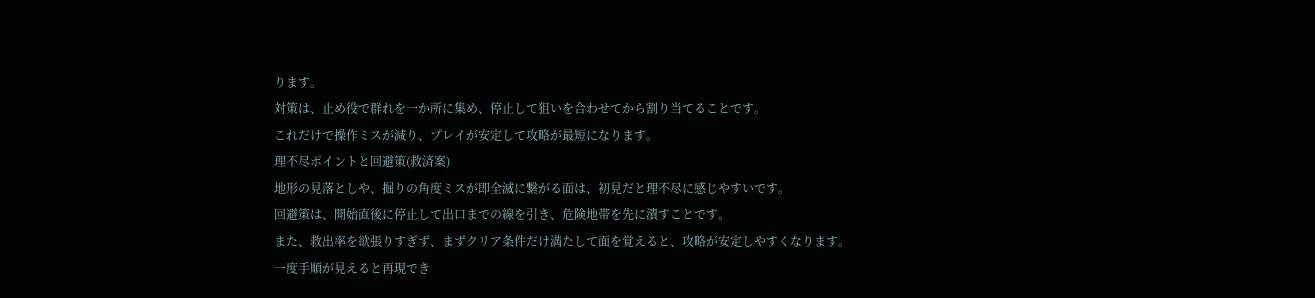ります。
対策は、止め役で群れを一か所に集め、停止して狙いを合わせてから割り当てることです。
これだけで操作ミスが減り、プレイが安定して攻略が最短になります。
理不尽ポイントと回避策(救済案)
地形の見落としや、掘りの角度ミスが即全滅に繋がる面は、初見だと理不尽に感じやすいです。
回避策は、開始直後に停止して出口までの線を引き、危険地帯を先に潰すことです。
また、救出率を欲張りすぎず、まずクリア条件だけ満たして面を覚えると、攻略が安定しやすくなります。
一度手順が見えると再現でき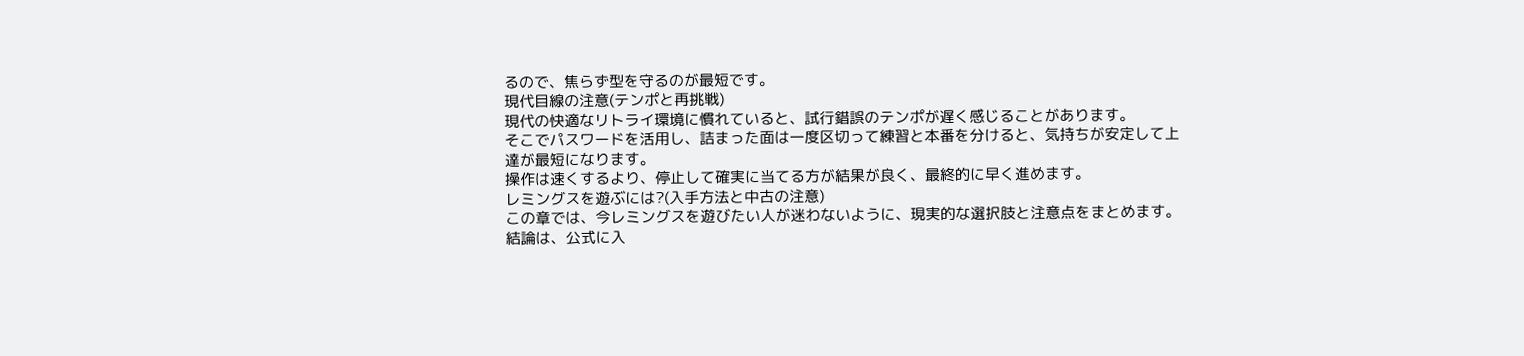るので、焦らず型を守るのが最短です。
現代目線の注意(テンポと再挑戦)
現代の快適なリトライ環境に慣れていると、試行錯誤のテンポが遅く感じることがあります。
そこでパスワードを活用し、詰まった面は一度区切って練習と本番を分けると、気持ちが安定して上達が最短になります。
操作は速くするより、停止して確実に当てる方が結果が良く、最終的に早く進めます。
レミングスを遊ぶには?(入手方法と中古の注意)
この章では、今レミングスを遊びたい人が迷わないように、現実的な選択肢と注意点をまとめます。
結論は、公式に入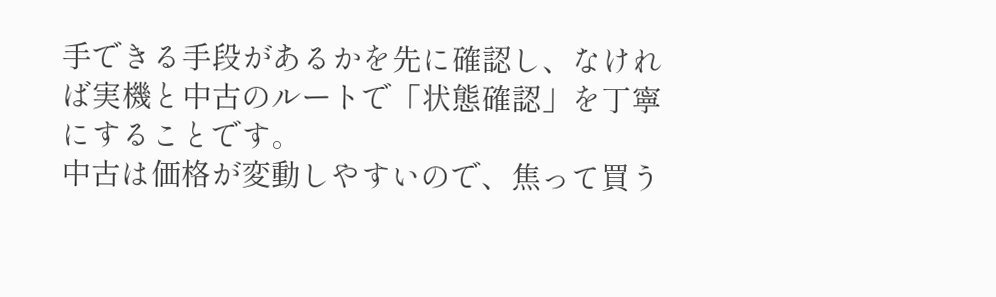手できる手段があるかを先に確認し、なければ実機と中古のルートで「状態確認」を丁寧にすることです。
中古は価格が変動しやすいので、焦って買う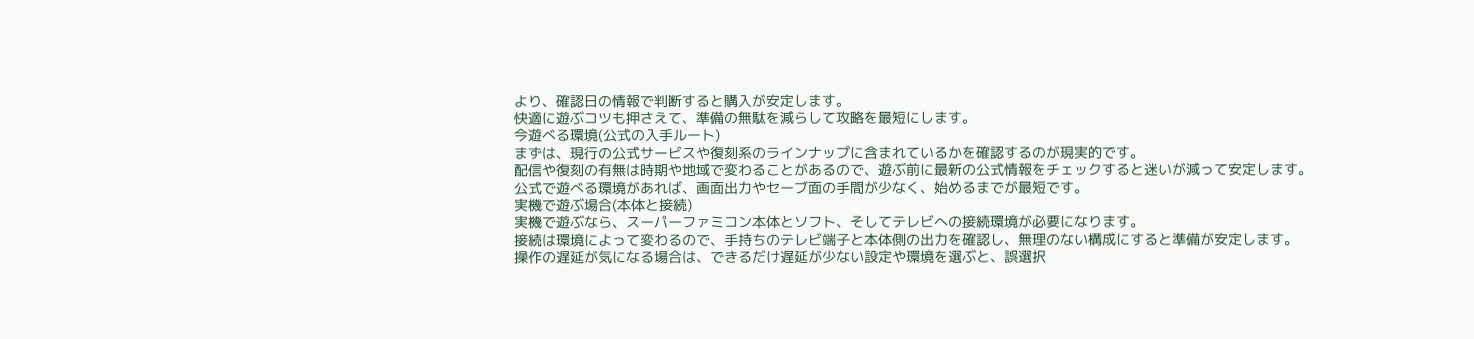より、確認日の情報で判断すると購入が安定します。
快適に遊ぶコツも押さえて、準備の無駄を減らして攻略を最短にします。
今遊べる環境(公式の入手ルート)
まずは、現行の公式サービスや復刻系のラインナップに含まれているかを確認するのが現実的です。
配信や復刻の有無は時期や地域で変わることがあるので、遊ぶ前に最新の公式情報をチェックすると迷いが減って安定します。
公式で遊べる環境があれば、画面出力やセーブ面の手間が少なく、始めるまでが最短です。
実機で遊ぶ場合(本体と接続)
実機で遊ぶなら、スーパーファミコン本体とソフト、そしてテレビへの接続環境が必要になります。
接続は環境によって変わるので、手持ちのテレビ端子と本体側の出力を確認し、無理のない構成にすると準備が安定します。
操作の遅延が気になる場合は、できるだけ遅延が少ない設定や環境を選ぶと、誤選択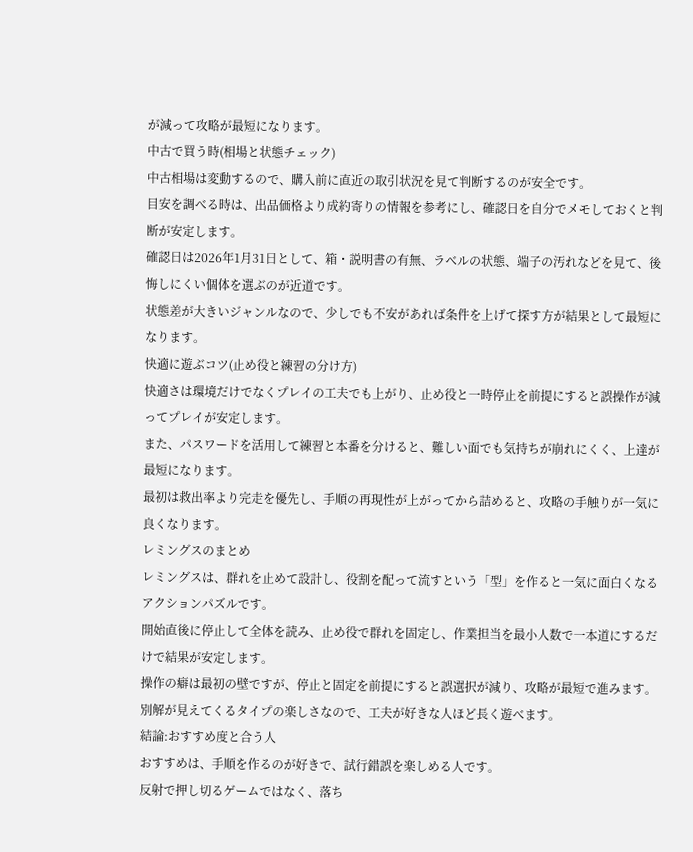が減って攻略が最短になります。
中古で買う時(相場と状態チェック)
中古相場は変動するので、購入前に直近の取引状況を見て判断するのが安全です。
目安を調べる時は、出品価格より成約寄りの情報を参考にし、確認日を自分でメモしておくと判断が安定します。
確認日は2026年1月31日として、箱・説明書の有無、ラベルの状態、端子の汚れなどを見て、後悔しにくい個体を選ぶのが近道です。
状態差が大きいジャンルなので、少しでも不安があれば条件を上げて探す方が結果として最短になります。
快適に遊ぶコツ(止め役と練習の分け方)
快適さは環境だけでなくプレイの工夫でも上がり、止め役と一時停止を前提にすると誤操作が減ってプレイが安定します。
また、パスワードを活用して練習と本番を分けると、難しい面でも気持ちが崩れにくく、上達が最短になります。
最初は救出率より完走を優先し、手順の再現性が上がってから詰めると、攻略の手触りが一気に良くなります。
レミングスのまとめ
レミングスは、群れを止めて設計し、役割を配って流すという「型」を作ると一気に面白くなるアクションパズルです。
開始直後に停止して全体を読み、止め役で群れを固定し、作業担当を最小人数で一本道にするだけで結果が安定します。
操作の癖は最初の壁ですが、停止と固定を前提にすると誤選択が減り、攻略が最短で進みます。
別解が見えてくるタイプの楽しさなので、工夫が好きな人ほど長く遊べます。
結論:おすすめ度と合う人
おすすめは、手順を作るのが好きで、試行錯誤を楽しめる人です。
反射で押し切るゲームではなく、落ち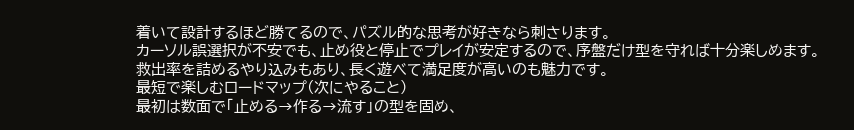着いて設計するほど勝てるので、パズル的な思考が好きなら刺さります。
カーソル誤選択が不安でも、止め役と停止でプレイが安定するので、序盤だけ型を守れば十分楽しめます。
救出率を詰めるやり込みもあり、長く遊べて満足度が高いのも魅力です。
最短で楽しむロードマップ(次にやること)
最初は数面で「止める→作る→流す」の型を固め、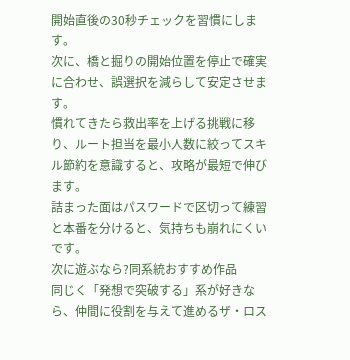開始直後の30秒チェックを習慣にします。
次に、橋と掘りの開始位置を停止で確実に合わせ、誤選択を減らして安定させます。
慣れてきたら救出率を上げる挑戦に移り、ルート担当を最小人数に絞ってスキル節約を意識すると、攻略が最短で伸びます。
詰まった面はパスワードで区切って練習と本番を分けると、気持ちも崩れにくいです。
次に遊ぶなら?同系統おすすめ作品
同じく「発想で突破する」系が好きなら、仲間に役割を与えて進めるザ・ロス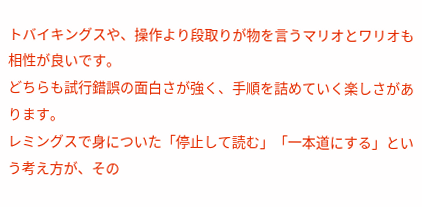トバイキングスや、操作より段取りが物を言うマリオとワリオも相性が良いです。
どちらも試行錯誤の面白さが強く、手順を詰めていく楽しさがあります。
レミングスで身についた「停止して読む」「一本道にする」という考え方が、その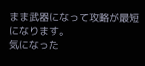まま武器になって攻略が最短になります。
気になった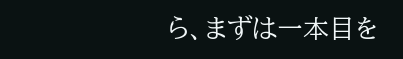ら、まずは一本目を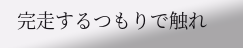完走するつもりで触れ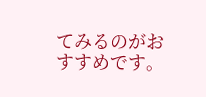てみるのがおすすめです。